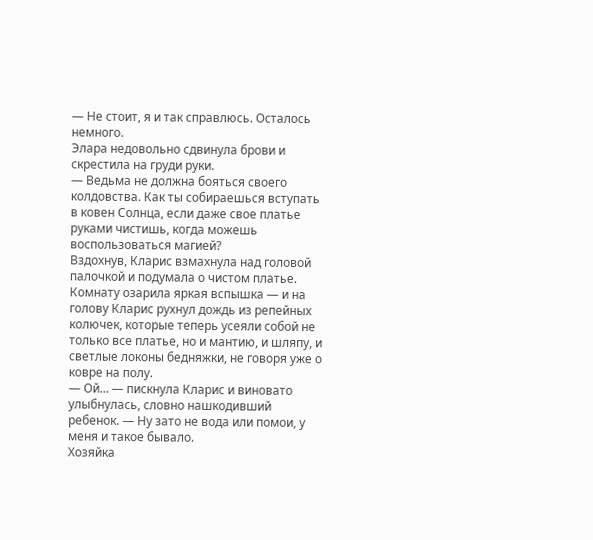— Не стоит, я и так справлюсь. Осталось немного.
Элара недовольно сдвинула брови и скрестила на груди руки.
— Ведьма не должна бояться своего колдовства. Как ты собираешься вступать в ковен Солнца, если даже свое платье руками чистишь, когда можешь воспользоваться магией?
Вздохнув, Кларис взмахнула над головой палочкой и подумала о чистом платье. Комнату озарила яркая вспышка — и на голову Кларис рухнул дождь из репейных колючек, которые теперь усеяли собой не только все платье, но и мантию, и шляпу, и светлые локоны бедняжки, не говоря уже о ковре на полу.
— Ой… — пискнула Кларис и виновато улыбнулась, словно нашкодивший ребенок. — Ну зато не вода или помои, у меня и такое бывало.
Хозяйка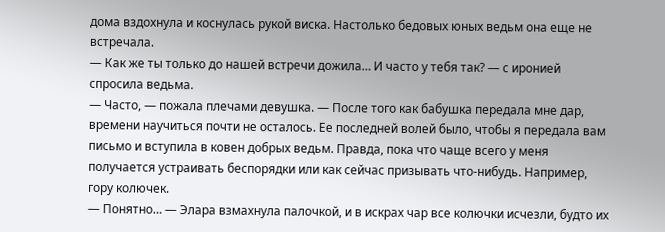дома вздохнула и коснулась рукой виска. Настолько бедовых юных ведьм она еще не встречала.
— Как же ты только до нашей встречи дожила… И часто у тебя так? — с иронией спросила ведьма.
— Часто, — пожала плечами девушка. — После того как бабушка передала мне дар, времени научиться почти не осталось. Ее последней волей было, чтобы я передала вам письмо и вступила в ковен добрых ведьм. Правда, пока что чаще всего у меня получается устраивать беспорядки или как сейчас призывать что-нибудь. Например, гору колючек.
— Понятно… — Элара взмахнула палочкой, и в искрах чар все колючки исчезли, будто их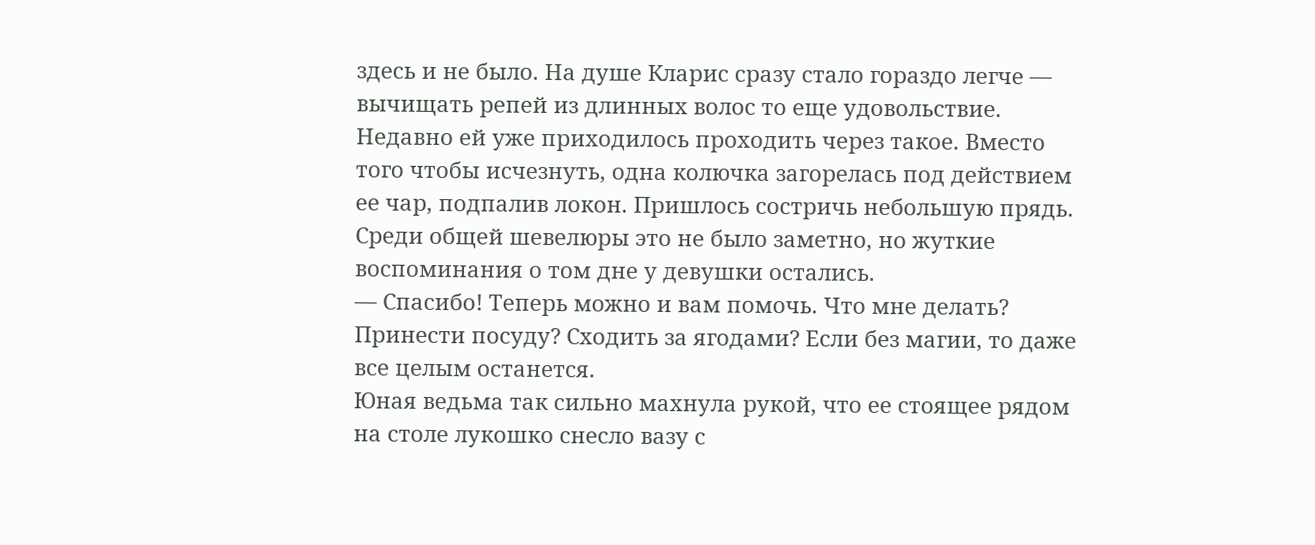здесь и не было. На душе Кларис сразу стало гораздо легче — вычищать репей из длинных волос то еще удовольствие. Недавно ей уже приходилось проходить через такое. Вместо того чтобы исчезнуть, одна колючка загорелась под действием ее чар, подпалив локон. Пришлось состричь небольшую прядь. Среди общей шевелюры это не было заметно, но жуткие воспоминания о том дне у девушки остались.
— Спасибо! Теперь можно и вам помочь. Что мне делать? Принести посуду? Сходить за ягодами? Если без магии, то даже все целым останется.
Юная ведьма так сильно махнула рукой, что ее стоящее рядом на столе лукошко снесло вазу с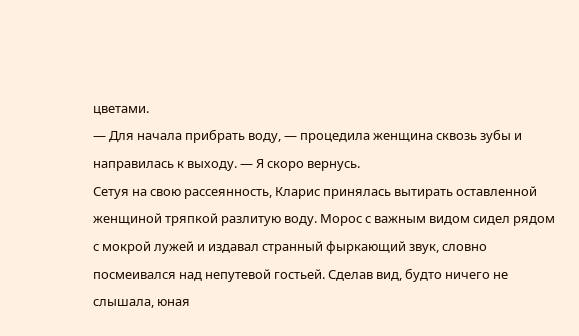цветами.
— Для начала прибрать воду, — процедила женщина сквозь зубы и направилась к выходу. — Я скоро вернусь.
Сетуя на свою рассеянность, Кларис принялась вытирать оставленной женщиной тряпкой разлитую воду. Морос с важным видом сидел рядом с мокрой лужей и издавал странный фыркающий звук, словно посмеивался над непутевой гостьей. Сделав вид, будто ничего не слышала, юная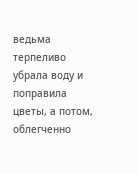ведьма терпеливо убрала воду и поправила цветы, а потом, облегченно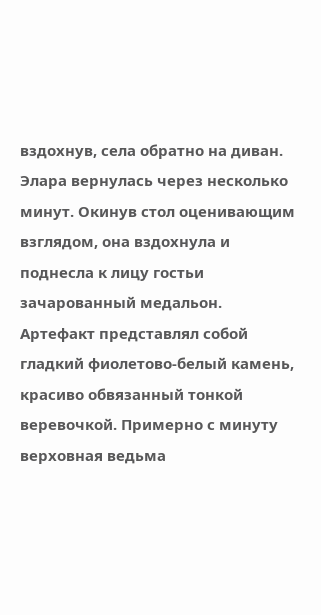вздохнув, села обратно на диван.
Элара вернулась через несколько минут. Окинув стол оценивающим взглядом, она вздохнула и поднесла к лицу гостьи зачарованный медальон. Артефакт представлял собой гладкий фиолетово-белый камень, красиво обвязанный тонкой веревочкой. Примерно с минуту верховная ведьма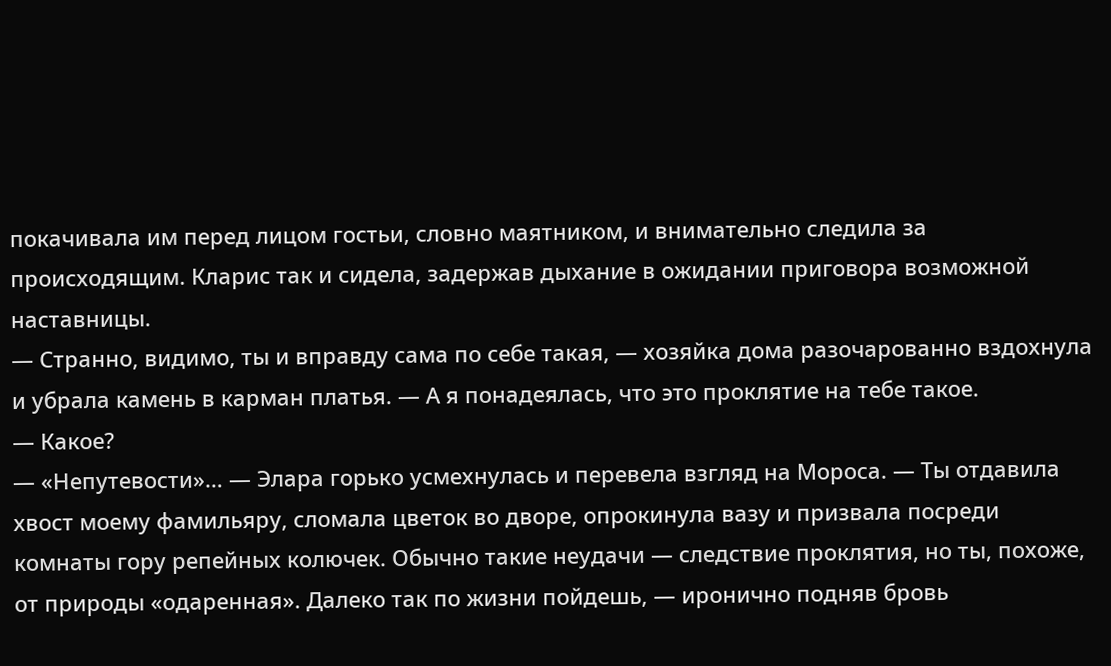покачивала им перед лицом гостьи, словно маятником, и внимательно следила за происходящим. Кларис так и сидела, задержав дыхание в ожидании приговора возможной наставницы.
— Странно, видимо, ты и вправду сама по себе такая, — хозяйка дома разочарованно вздохнула и убрала камень в карман платья. — А я понадеялась, что это проклятие на тебе такое.
— Какое?
— «Непутевости»… — Элара горько усмехнулась и перевела взгляд на Мороса. — Ты отдавила хвост моему фамильяру, сломала цветок во дворе, опрокинула вазу и призвала посреди комнаты гору репейных колючек. Обычно такие неудачи — следствие проклятия, но ты, похоже, от природы «одаренная». Далеко так по жизни пойдешь, — иронично подняв бровь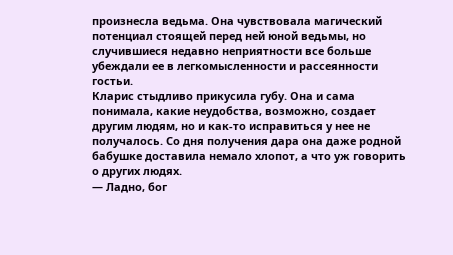произнесла ведьма. Она чувствовала магический потенциал стоящей перед ней юной ведьмы, но случившиеся недавно неприятности все больше убеждали ее в легкомысленности и рассеянности гостьи.
Кларис стыдливо прикусила губу. Она и сама понимала, какие неудобства, возможно, создает другим людям, но и как-то исправиться у нее не получалось. Со дня получения дара она даже родной бабушке доставила немало хлопот, а что уж говорить о других людях.
— Ладно, бог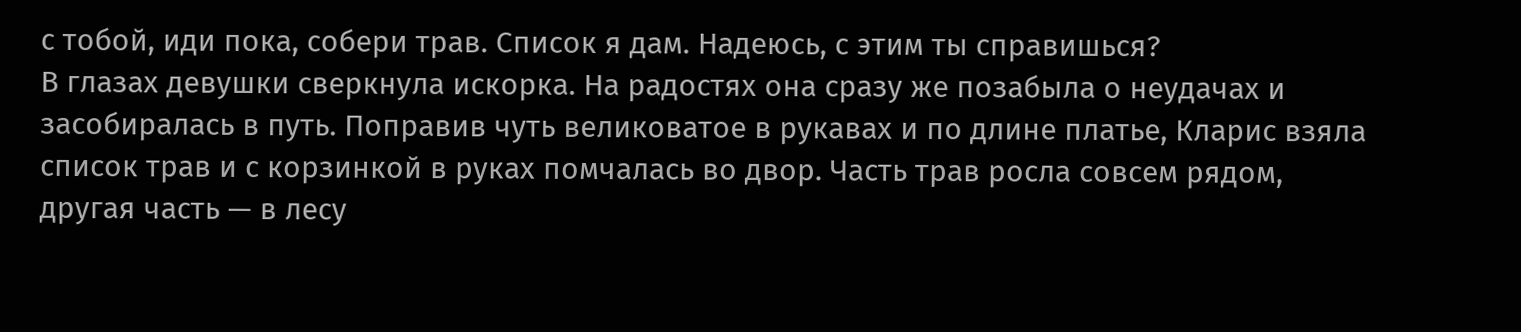с тобой, иди пока, собери трав. Список я дам. Надеюсь, с этим ты справишься?
В глазах девушки сверкнула искорка. На радостях она сразу же позабыла о неудачах и засобиралась в путь. Поправив чуть великоватое в рукавах и по длине платье, Кларис взяла список трав и с корзинкой в руках помчалась во двор. Часть трав росла совсем рядом, другая часть — в лесу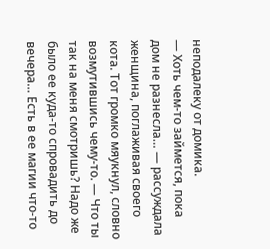неподалеку от домика.
— Хоть чем-то займется, пока дом не разнесла… — рассуждала женщина, поглаживая своего кота. Тот громко мяукнул, словно возмутившись чему-то. — Что ты так на меня смотришь? Надо же было ее куда-то спровадить до вечера… Есть в ее магии что-то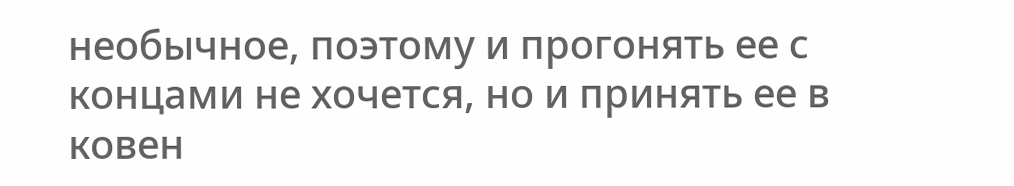необычное, поэтому и прогонять ее с концами не хочется, но и принять ее в ковен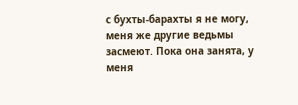с бухты-барахты я не могу, меня же другие ведьмы засмеют. Пока она занята, у меня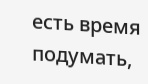есть время подумать,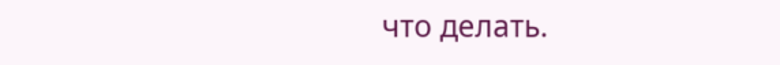что делать.